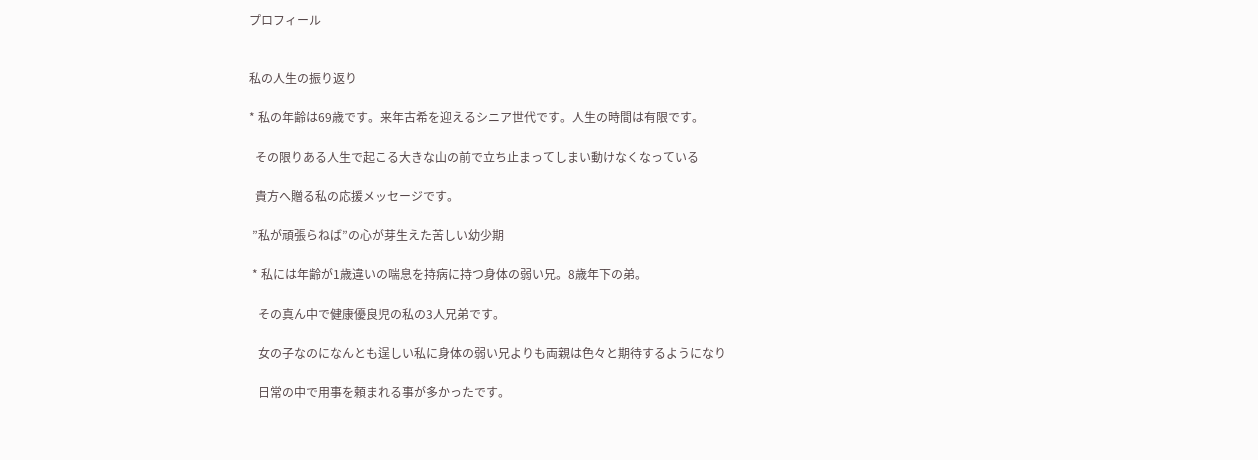プロフィール


私の人生の振り返り

* 私の年齢は69歳です。来年古希を迎えるシニア世代です。人生の時間は有限です。

  その限りある人生で起こる大きな山の前で立ち止まってしまい動けなくなっている

  貴方へ贈る私の応援メッセージです。

 ”私が頑張らねば”の心が芽生えた苦しい幼少期

 * 私には年齢が1歳違いの喘息を持病に持つ身体の弱い兄。8歳年下の弟。

   その真ん中で健康優良児の私の3人兄弟です。

   女の子なのになんとも逞しい私に身体の弱い兄よりも両親は色々と期待するようになり

   日常の中で用事を頼まれる事が多かったです。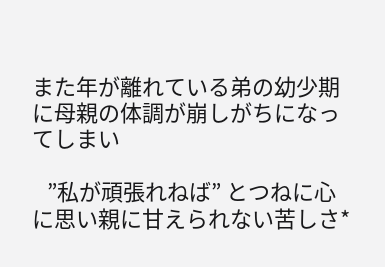また年が離れている弟の幼少期に母親の体調が崩しがちになってしまい

   ”私が頑張れねば” とつねに心に思い親に甘えられない苦しさ*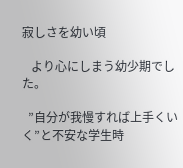寂しさを幼い頃

   より心にしまう幼少期でした。

  ”自分が我慢すれば上手くいく”と不安な学生時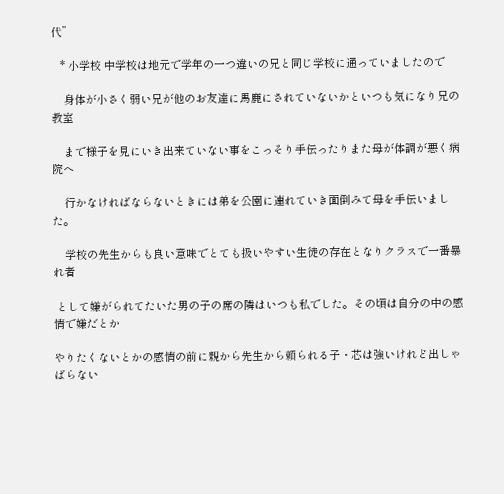代”

   * 小学校 中学校は地元で学年の一つ違いの兄と同じ学校に通っていましたので

    身体が小さく弱い兄が他のお友達に馬鹿にされていないかといつも気になり兄の教室

    まで様子を見にいき出来ていない事をこっそり手伝ったりまた母が体調が悪く病院へ

    行かなければならないときには弟を公園に連れていき面倒みて母を手伝いました。

    学校の先生からも良い意味でとても扱いやすい生徒の存在となりクラスで一番暴れ者

 として嫌がられてたいた男の子の席の隣はいつも私でした。その頃は自分の中の感情で嫌だとか

やりたくないとかの感情の前に親から先生から頼られる子・芯は強いけれど出しゃばらない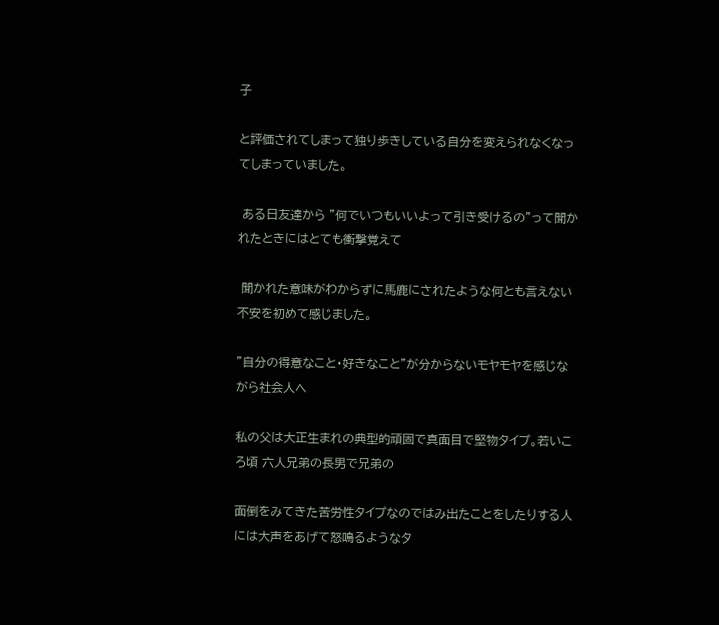子

と評価されてしまって独り歩きしている自分を変えられなくなってしまっていました。

 ある日友達から ”何でいつもいいよって引き受けるの”って聞かれたときにはとても衝撃覚えて

 聞かれた意味がわからずに馬鹿にされたような何とも言えない不安を初めて感じました。

”自分の得意なこと・好きなこと”が分からないモヤモヤを感じながら社会人へ

私の父は大正生まれの典型的頑固で真面目で堅物タイプ。若いころ頃 六人兄弟の長男で兄弟の

面倒をみてきた苦労性タイプなのではみ出たことをしたりする人には大声をあげて怒鳴るようなタ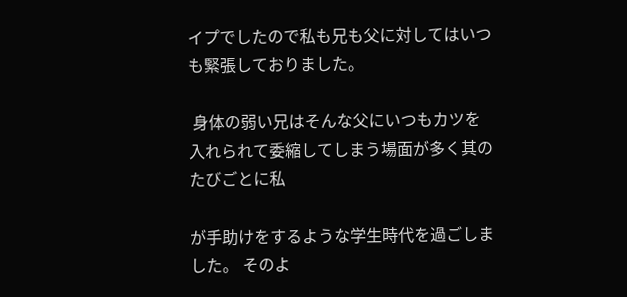イプでしたので私も兄も父に対してはいつも緊張しておりました。

 身体の弱い兄はそんな父にいつもカツを入れられて委縮してしまう場面が多く其のたびごとに私

が手助けをするような学生時代を過ごしました。 そのよ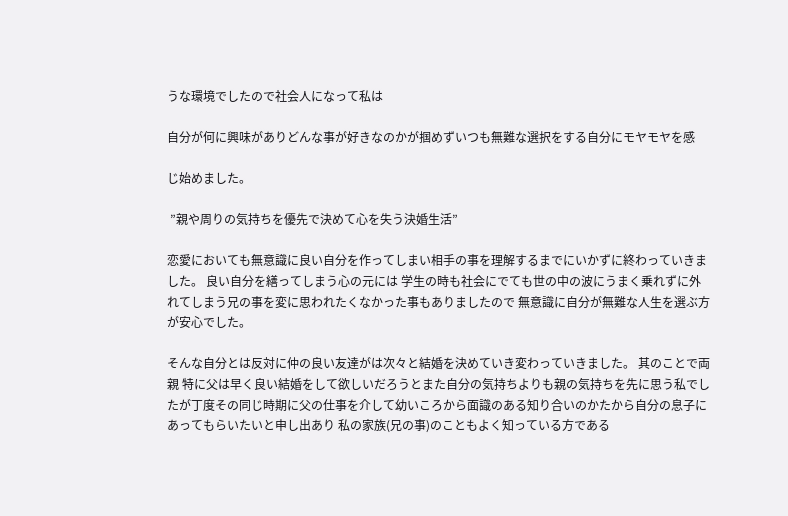うな環境でしたので社会人になって私は

自分が何に興味がありどんな事が好きなのかが掴めずいつも無難な選択をする自分にモヤモヤを感

じ始めました。

 ”親や周りの気持ちを優先で決めて心を失う決婚生活”

恋愛においても無意識に良い自分を作ってしまい相手の事を理解するまでにいかずに終わっていきました。 良い自分を繕ってしまう心の元には 学生の時も社会にでても世の中の波にうまく乗れずに外れてしまう兄の事を変に思われたくなかった事もありましたので 無意識に自分が無難な人生を選ぶ方が安心でした。

そんな自分とは反対に仲の良い友達がは次々と結婚を決めていき変わっていきました。 其のことで両親 特に父は早く良い結婚をして欲しいだろうとまた自分の気持ちよりも親の気持ちを先に思う私でしたが丁度その同じ時期に父の仕事を介して幼いころから面識のある知り合いのかたから自分の息子にあってもらいたいと申し出あり 私の家族(兄の事)のこともよく知っている方である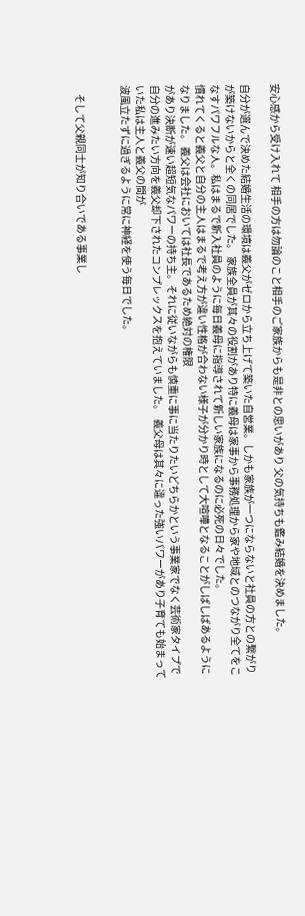安心感から受け入れて 相手の方は勿論のこと相手のご家族からも是非との思いがあり 父の気持ちも鑑み結婚を決めました。

自分が選んで決めた結婚生活の環境は義父がゼロから立ち上げて築いた自営業。しかも家族が一つにならないと社員の方との繋がりが築けないからと全くの同居でした。 家族全員が其々の役割があり特に義母は家事から事務処理から家や地域とのつながり全てをこなすパワフルな人。私はまるで新入社員のように毎日義母に指導されて新しい家族になるのに必死の日々でした。
慣れてくると義父と自分の主人はまるで考え方が違い性格が合わない様子が分かり時として大喧嘩となることがしばしばあるようになりました。 義父は会社においては社長であるため絶対の権限
があり決断が速い超短気なパワーの持ち主。それに従いながらも慎重に事に当たりたいどちらかという事業家でなく芸術家タイプで自分の進みたい方向を義父却下されたコンプレックスを抱えていました。  義父母は其々に違った強いパワーがあり子育ても始まっていた私は主人と義父の間が
波風立たずに過ぎるように常に神経を使う毎日でした。


    そして父親同士が知り合いである事業し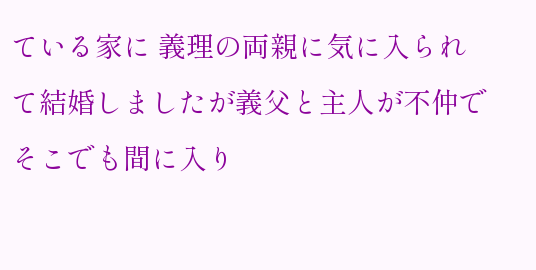ている家に 義理の両親に気に入られ       て結婚しましたが義父と主人が不仲でそこでも間に入り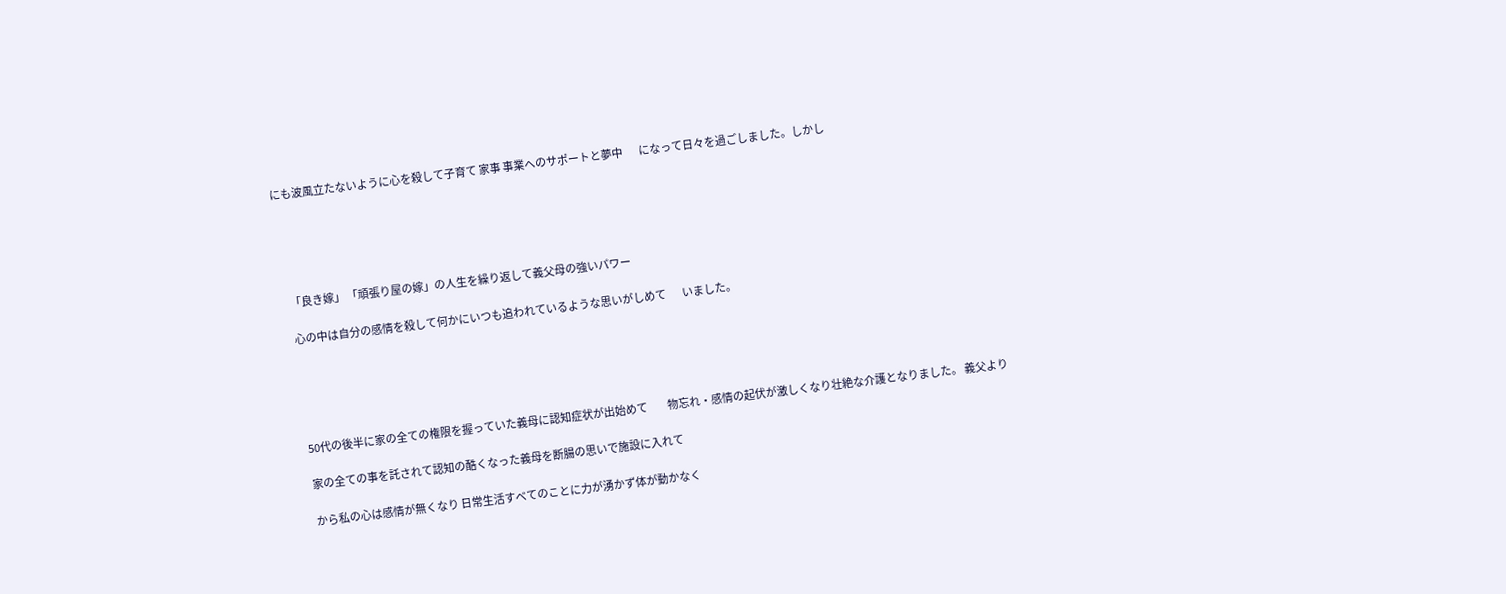にも波風立たないように心を殺して子育て 家事 事業へのサポートと夢中        になって日々を過ごしました。しかし





    「良き嫁」 「頑張り屋の嫁」の人生を繰り返して義父母の強いパワー

    心の中は自分の感情を殺して何かにいつも追われているような思いがしめて        いました。





    50代の後半に家の全ての権限を握っていた義母に認知症状が出始めて          物忘れ・感情の起伏が激しくなり壮絶な介護となりました。 義父より

    家の全ての事を託されて認知の酷くなった義母を断腸の思いで施設に入れて

    から私の心は感情が無くなり 日常生活すべてのことに力が湧かず体が動かなく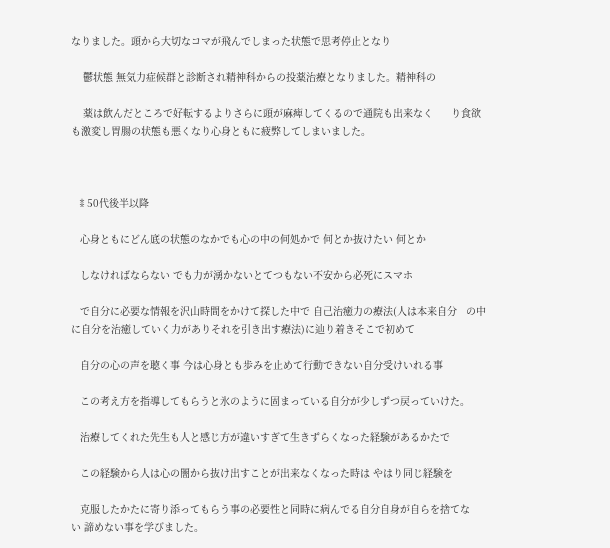なりました。頭から大切なコマが飛んでしまった状態で思考停止となり

    鬱状態 無気力症候群と診断され精神科からの投薬治療となりました。精神科の

    薬は飲んだところで好転するよりさらに頭が麻痺してくるので通院も出来なく      り食欲も激変し胃腸の状態も悪くなり心身ともに疲弊してしまいました。



  ⁑50代後半以降

   心身ともにどん底の状態のなかでも心の中の何処かで 何とか抜けたい 何とか

   しなければならない でも力が湧かないとてつもない不安から必死にスマホ

   で自分に必要な情報を沢山時間をかけて探した中で 自己治癒力の療法(人は本来自分   の中に自分を治癒していく力がありそれを引き出す療法)に辿り着きそこで初めて

   自分の心の声を聴く事 今は心身とも歩みを止めて行動できない自分受けいれる事

   この考え方を指導してもらうと氷のように固まっている自分が少しずつ戻っていけた。

   治療してくれた先生も人と感じ方が違いすぎて生きずらくなった経験があるかたで

   この経験から人は心の闇から抜け出すことが出来なくなった時は やはり同じ経験を

   克服したかたに寄り添ってもらう事の必要性と同時に病んでる自分自身が自らを捨てな   い 諦めない事を学びました。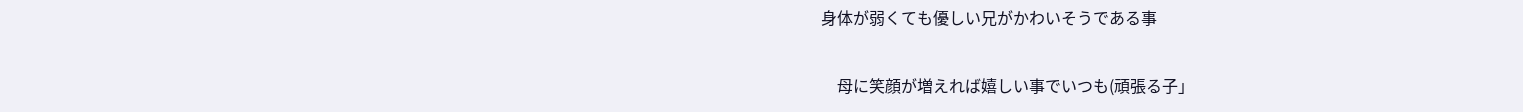身体が弱くても優しい兄がかわいそうである事

    母に笑顔が増えれば嬉しい事でいつも(頑張る子」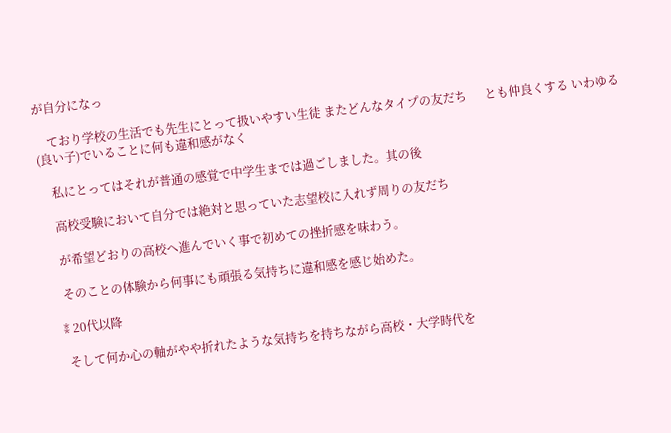が自分になっ

    ており学校の生活でも先生にとって扱いやすい生徒 またどんなタイプの友だち      とも仲良くする いわゆる(良い子)でいることに何も違和感がなく

    私にとってはそれが普通の感覚で中学生までは過ごしました。其の後

    高校受験において自分では絶対と思っていた志望校に入れず周りの友だち

    が希望どおりの高校へ進んでいく事で初めての挫折感を味わう。

    そのことの体験から何事にも頑張る気持ちに違和感を感じ始めた。

  ⁑20代以降

    そして何か心の軸がやや折れたような気持ちを持ちながら高校・大学時代を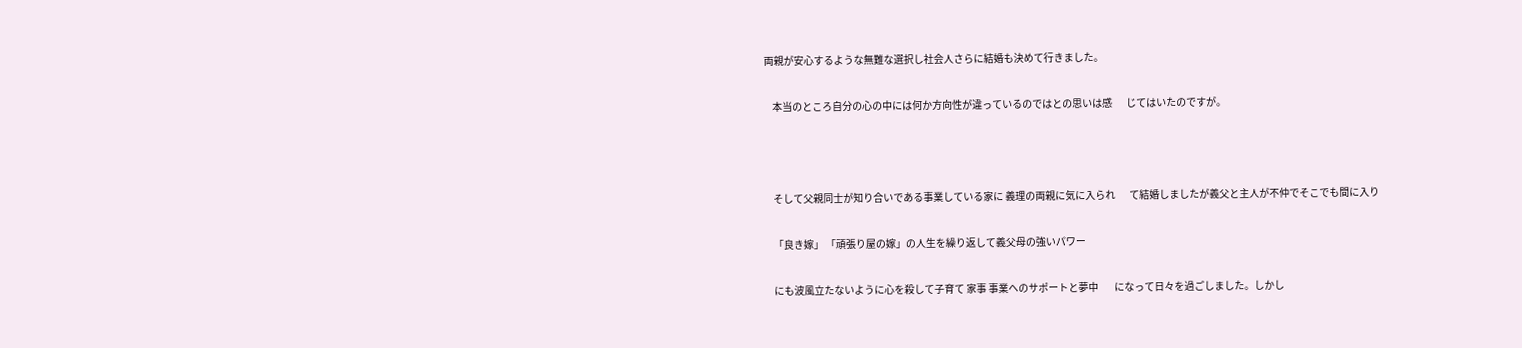両親が安心するような無難な選択し社会人さらに結婚も決めて行きました。

    本当のところ自分の心の中には何か方向性が違っているのではとの思いは感       じてはいたのですが。



    そして父親同士が知り合いである事業している家に 義理の両親に気に入られ       て結婚しましたが義父と主人が不仲でそこでも間に入り

    「良き嫁」 「頑張り屋の嫁」の人生を繰り返して義父母の強いパワー

    にも波風立たないように心を殺して子育て 家事 事業へのサポートと夢中        になって日々を過ごしました。しかし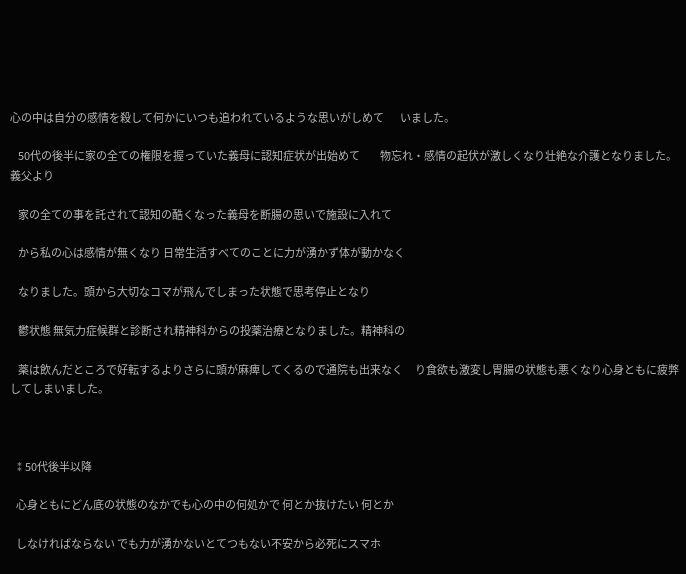心の中は自分の感情を殺して何かにいつも追われているような思いがしめて        いました。

    50代の後半に家の全ての権限を握っていた義母に認知症状が出始めて          物忘れ・感情の起伏が激しくなり壮絶な介護となりました。 義父より

    家の全ての事を託されて認知の酷くなった義母を断腸の思いで施設に入れて

    から私の心は感情が無くなり 日常生活すべてのことに力が湧かず体が動かなく

    なりました。頭から大切なコマが飛んでしまった状態で思考停止となり

    鬱状態 無気力症候群と診断され精神科からの投薬治療となりました。精神科の

    薬は飲んだところで好転するよりさらに頭が麻痺してくるので通院も出来なく      り食欲も激変し胃腸の状態も悪くなり心身ともに疲弊してしまいました。



  ⁑50代後半以降

   心身ともにどん底の状態のなかでも心の中の何処かで 何とか抜けたい 何とか

   しなければならない でも力が湧かないとてつもない不安から必死にスマホ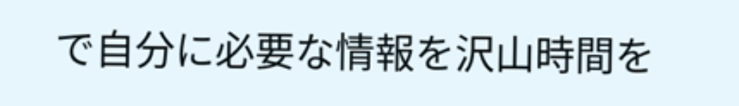で自分に必要な情報を沢山時間を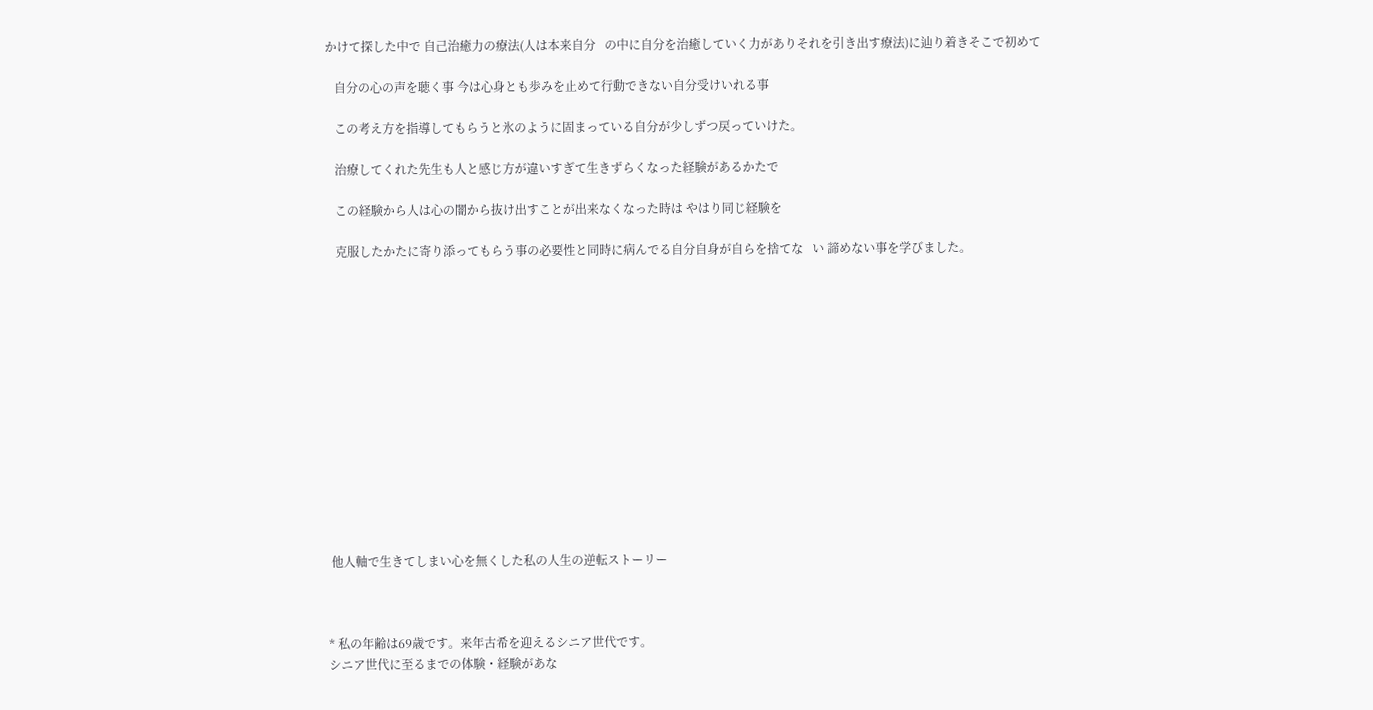かけて探した中で 自己治癒力の療法(人は本来自分   の中に自分を治癒していく力がありそれを引き出す療法)に辿り着きそこで初めて

   自分の心の声を聴く事 今は心身とも歩みを止めて行動できない自分受けいれる事

   この考え方を指導してもらうと氷のように固まっている自分が少しずつ戻っていけた。

   治療してくれた先生も人と感じ方が違いすぎて生きずらくなった経験があるかたで

   この経験から人は心の闇から抜け出すことが出来なくなった時は やはり同じ経験を

   克服したかたに寄り添ってもらう事の必要性と同時に病んでる自分自身が自らを捨てな   い 諦めない事を学びました。














 他人軸で生きてしまい心を無くした私の人生の逆転ストーリー



* 私の年齢は69歳です。来年古希を迎えるシニア世代です。
シニア世代に至るまでの体験・経験があな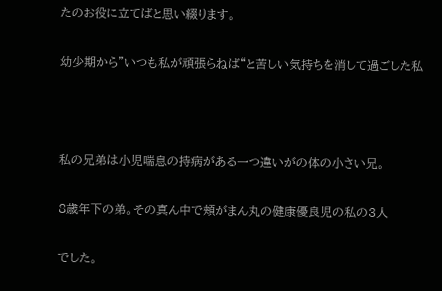たのお役に立てばと思い綴ります。

幼少期から”いつも私が頑張らねば“と苦しい気持ちを消して過ごした私



私の兄弟は小児喘息の持病がある一つ違いがの体の小さい兄。

8歳年下の弟。その真ん中で頬がまん丸の健康優良児の私の3人

でした。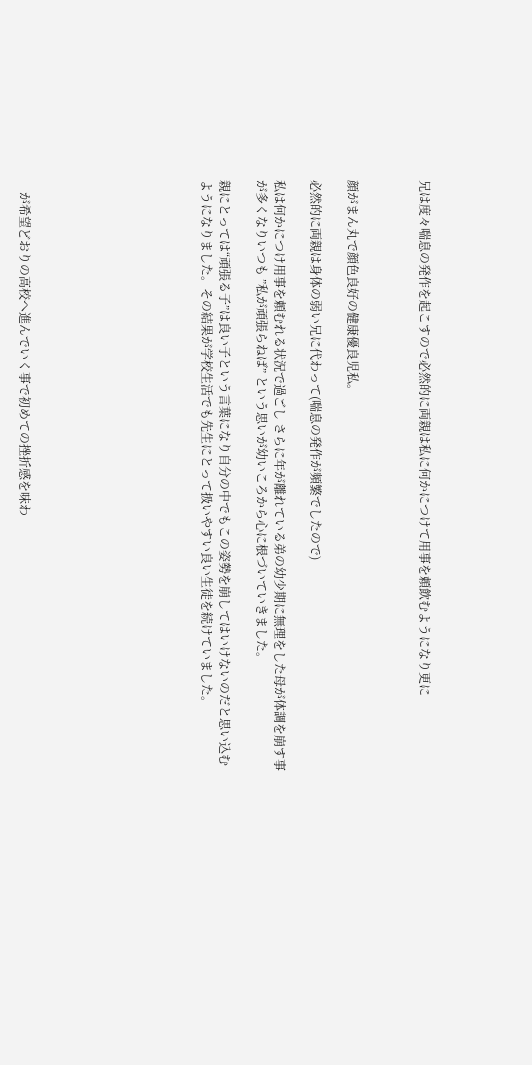兄は度々喘息の発作を起こすので必然的に両親は私に何かにつけて用事を頼飲むようになり更に



顔がまん丸で顔色良好の健康優良児私。

必然的に両親は身体の弱い兄に代わって(喘息の発作が頻繁でしたので)

私は何かにつけ用事を頼むれる状況で過ごし さらに年が離れている弟の幼少期に無理をした母が体調を崩す事が多くなりいつも ”私が頑張らねば” という思いが幼いころから心に根づいていきました。

親にとっては“頑張る子”は良い子という言葉になり自分の中でもこの姿勢を崩してはいけないのだと思い込むようになりました。その結果が学校生活でも先生にとって扱いやすい良い生徒を続けていました。









    が希望どおりの高校へ進んでいく事で初めての挫折感を味わ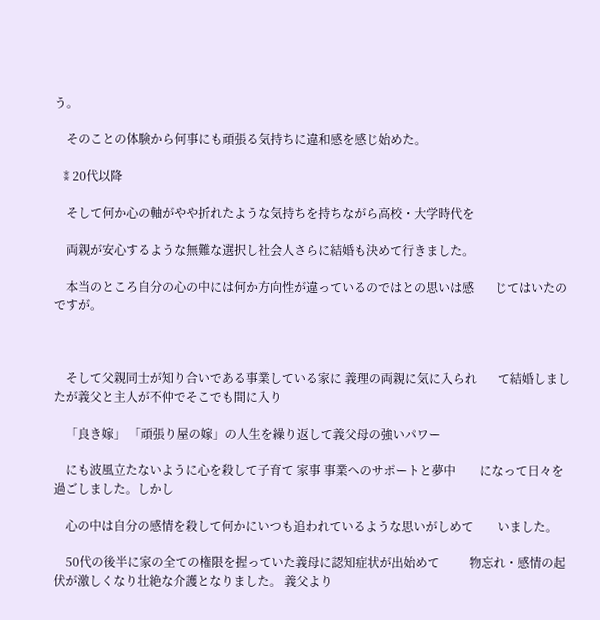う。

    そのことの体験から何事にも頑張る気持ちに違和感を感じ始めた。

  ⁑20代以降

    そして何か心の軸がやや折れたような気持ちを持ちながら高校・大学時代を

    両親が安心するような無難な選択し社会人さらに結婚も決めて行きました。

    本当のところ自分の心の中には何か方向性が違っているのではとの思いは感       じてはいたのですが。



    そして父親同士が知り合いである事業している家に 義理の両親に気に入られ       て結婚しましたが義父と主人が不仲でそこでも間に入り

    「良き嫁」 「頑張り屋の嫁」の人生を繰り返して義父母の強いパワー

    にも波風立たないように心を殺して子育て 家事 事業へのサポートと夢中        になって日々を過ごしました。しかし

    心の中は自分の感情を殺して何かにいつも追われているような思いがしめて        いました。

    50代の後半に家の全ての権限を握っていた義母に認知症状が出始めて          物忘れ・感情の起伏が激しくなり壮絶な介護となりました。 義父より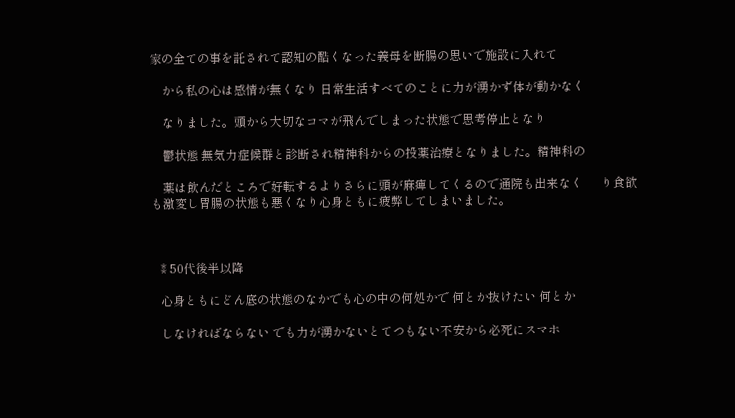家の全ての事を託されて認知の酷くなった義母を断腸の思いで施設に入れて

    から私の心は感情が無くなり 日常生活すべてのことに力が湧かず体が動かなく

    なりました。頭から大切なコマが飛んでしまった状態で思考停止となり

    鬱状態 無気力症候群と診断され精神科からの投薬治療となりました。精神科の

    薬は飲んだところで好転するよりさらに頭が麻痺してくるので通院も出来なく      り食欲も激変し胃腸の状態も悪くなり心身ともに疲弊してしまいました。



  ⁑50代後半以降

   心身ともにどん底の状態のなかでも心の中の何処かで 何とか抜けたい 何とか

   しなければならない でも力が湧かないとてつもない不安から必死にスマホ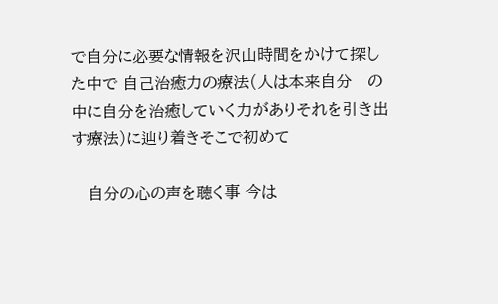で自分に必要な情報を沢山時間をかけて探した中で 自己治癒力の療法(人は本来自分   の中に自分を治癒していく力がありそれを引き出す療法)に辿り着きそこで初めて

   自分の心の声を聴く事 今は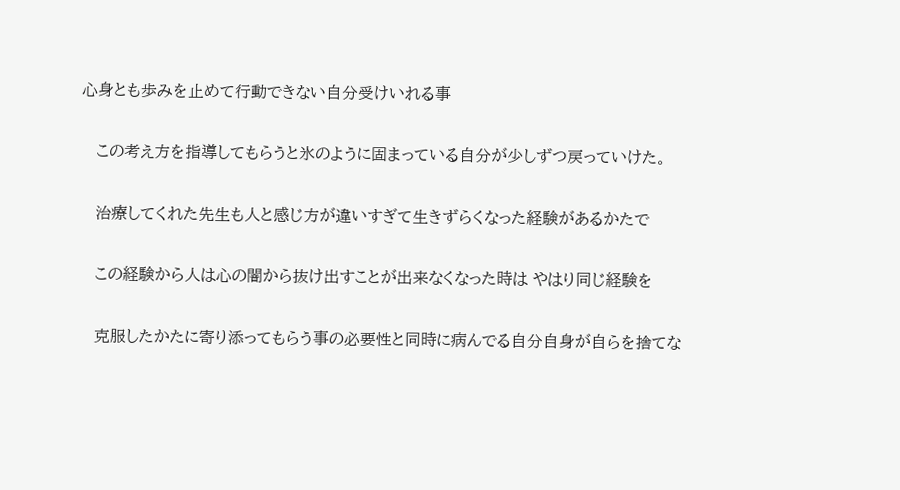心身とも歩みを止めて行動できない自分受けいれる事

   この考え方を指導してもらうと氷のように固まっている自分が少しずつ戻っていけた。

   治療してくれた先生も人と感じ方が違いすぎて生きずらくなった経験があるかたで

   この経験から人は心の闇から抜け出すことが出来なくなった時は やはり同じ経験を

   克服したかたに寄り添ってもらう事の必要性と同時に病んでる自分自身が自らを捨てな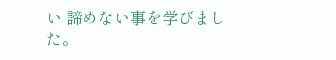い 諦めない事を学びました。